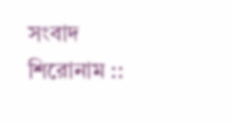সংবাদ শিরোনাম ::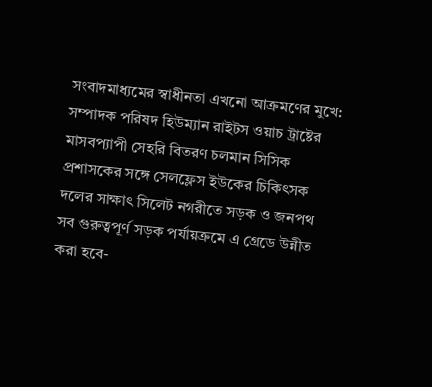সংবাদমাধ্যমের স্বাধীনতা এখনো আক্রমণের মুখে: সম্পাদক পরিষদ হিউম্যান রাইটস ওয়াচ ট্রাষ্টের মাসবপ্যাপী সেহরি বিতরণ চলমান সিসিক প্রশাসকের সঙ্গে সেলফ্লেস ইউকের চিকিৎসক দলের সাক্ষাৎ সিলেট নগরীতে সড়ক ও জনপথ সব গুরুত্বপূর্ণ সড়ক পর্যায়ক্রমে এ গ্রেডে উন্নীত করা হবে-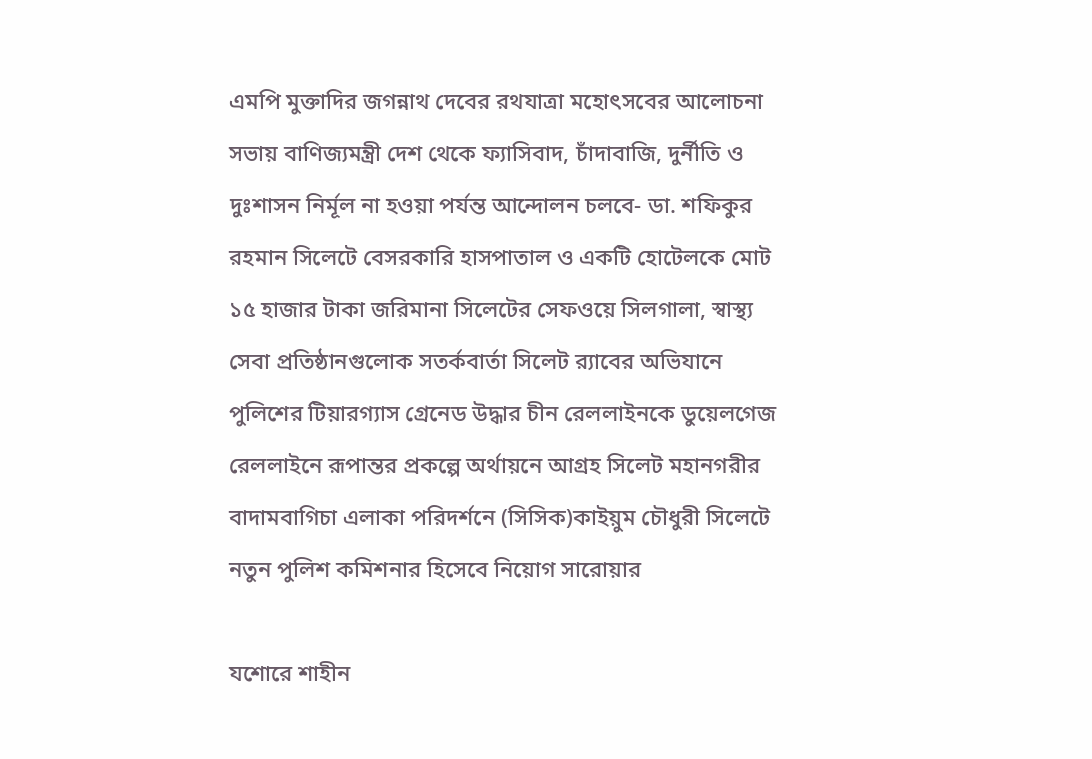এমপি মুক্তাদির জগন্নাথ দেবের রথযাত্রা মহোৎসবের আলোচনা সভায় বাণিজ্যমন্ত্রী দেশ থেকে ফ্যাসিবাদ, চাঁদাবাজি, দুর্নীতি ও দুঃশাসন নির্মূল না হওয়া পর্যন্ত আন্দোলন চলবে- ডা. শফিকুর রহমান সিলেটে বেসরকারি হাসপাতাল ও একটি হোটেলকে মোট ১৫ হাজার টাকা জরিমানা সিলেটের সেফওয়ে সিলগালা, স্বাস্থ্য সেবা প্রতিষ্ঠানগুলোক সতর্কবার্তা সিলেট র‌্যাবের অভিযানে পুলিশের টিয়ারগ্যাস গ্রেনেড উদ্ধার চীন রেললাইনকে ডুয়েলগেজ রেললাইনে রূপান্তর প্রকল্পে অর্থায়নে আগ্রহ সিলেট মহানগরীর বাদামবাগিচা এলাকা পরিদর্শনে (সিসিক)কাইয়ুম চৌধুরী সিলেটে নতুন পুলিশ কমিশনার হিসেবে নিয়োগ সারোয়ার

যশোরে শাহীন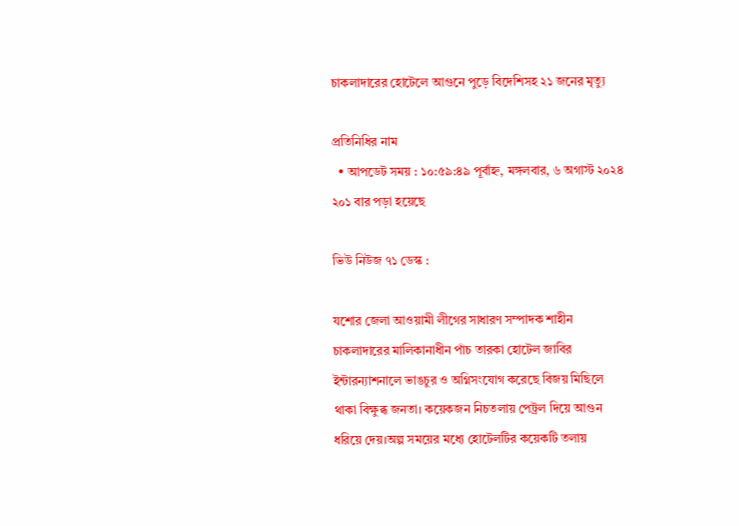চাকলাদারের হোটেলে আগুনে পুড়ে বিদেশিসহ ২১ জনের মৃত্যু

প্রতিনিধির নাম
  • আপডেট সময় : ১০:৫৯:৪৯ পূর্বাহ্ন, মঙ্গলবার, ৬ অগাস্ট ২০২৪ ২০১ বার পড়া হয়েছে

ভিউ নিউজ ৭১ ডেস্ক :

যশোর জেলা আওয়ামী লীগের সাধারণ সম্পাদক শাহীন চাকলাদারের মালিকানাধীন পাঁচ তারকা হোটেল জাবির ইন্টারন্যাশনালে ভাঙচুর ও অগ্নিসংযোগ করেছে বিজয় মিছিলে থাকা বিক্ষুব্ধ জনতা। কয়েকজন নিচতলায় পেট্রল দিয়ে আগুন ধরিয়ে দেয়।অল্প সময়ের মধ্যে হোটেলটির কয়েকটি তলায়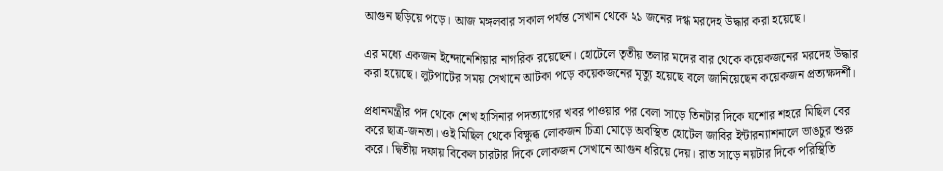আগুন ছড়িয়ে পড়ে। আজ মঙ্গলবার সকাল পর্যন্ত সেখান থেকে ২১ জনের দগ্ধ মরদেহ উদ্ধার করা হয়েছে।

এর মধ্যে একজন ইন্দোনেশিয়ার নাগরিক রয়েছেন। হোটেলে তৃতীয় তলার মদের বার থেকে কয়েকজনের মরদেহ উদ্ধার করা হয়েছে। লুটপাটের সময় সেখানে আটকা পড়ে কয়েকজনের মৃত্যু হয়েছে বলে জানিয়েছেন কয়েকজন প্রত্যক্ষদর্শী।

প্রধানমন্ত্রীর পদ থেকে শেখ হাসিনার পদত্যাগের খবর পাওয়ার পর বেলা সাড়ে তিনটার দিকে যশোর শহরে মিছিল বের করে ছাত্র-জনতা। ওই মিছিল থেকে বিক্ষুব্ধ লোকজন চিত্রা মোড়ে অবস্থিত হোটেল জাবির ইন্টারন্যাশনালে ভাঙচুর শুরু করে। দ্বিতীয় দফায় বিকেল চারটার দিকে লোকজন সেখানে আগুন ধরিয়ে দেয়। রাত সাড়ে নয়টার দিকে পরিস্থিতি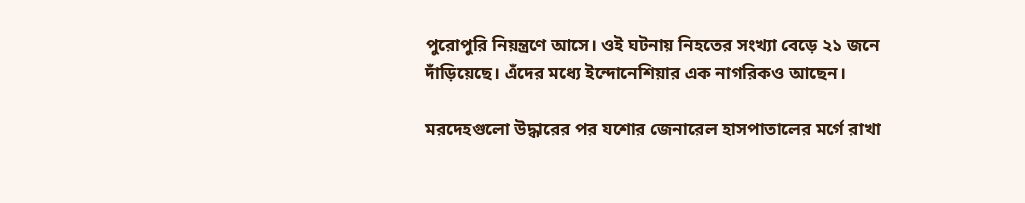পুরোপুরি নিয়ন্ত্রণে আসে। ওই ঘটনায় নিহতের সংখ্যা বেড়ে ২১ জনে দাঁড়িয়েছে। এঁদের মধ্যে ইন্দোনেশিয়ার এক নাগরিকও আছেন।

মরদেহগুলো উদ্ধারের পর যশোর জেনারেল হাসপাতালের মর্গে রাখা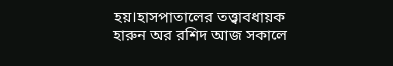হয়।হাসপাতালের তত্ত্বাবধায়ক হারুন অর রশিদ আজ সকালে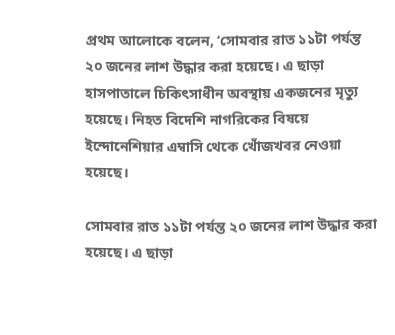প্রথম আলোকে বলেন, ‘সোমবার রাত ১১টা পর্যন্ত ২০ জনের লাশ উদ্ধার করা হয়েছে। এ ছাড়া হাসপাতালে চিকিৎসাধীন অবস্থায় একজনের মৃত্যু হয়েছে। নিহত বিদেশি নাগরিকের বিষয়ে ইন্দোনেশিয়ার এম্বাসি থেকে খোঁজখবর নেওয়া হয়েছে।

সোমবার রাত ১১টা পর্যন্ত ২০ জনের লাশ উদ্ধার করা হয়েছে। এ ছাড়া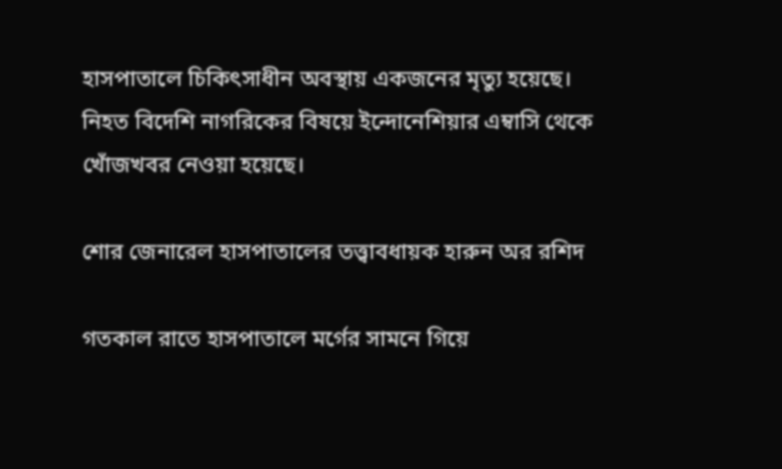হাসপাতালে চিকিৎসাধীন অবস্থায় একজনের মৃত্যু হয়েছে। নিহত বিদেশি নাগরিকের বিষয়ে ইন্দোনেশিয়ার এম্বাসি থেকে খোঁজখবর নেওয়া হয়েছে।

শোর জেনারেল হাসপাতালের তত্ত্বাবধায়ক হারুন অর রশিদ

গতকাল রাতে হাসপাতালে মর্গের সামনে গিয়ে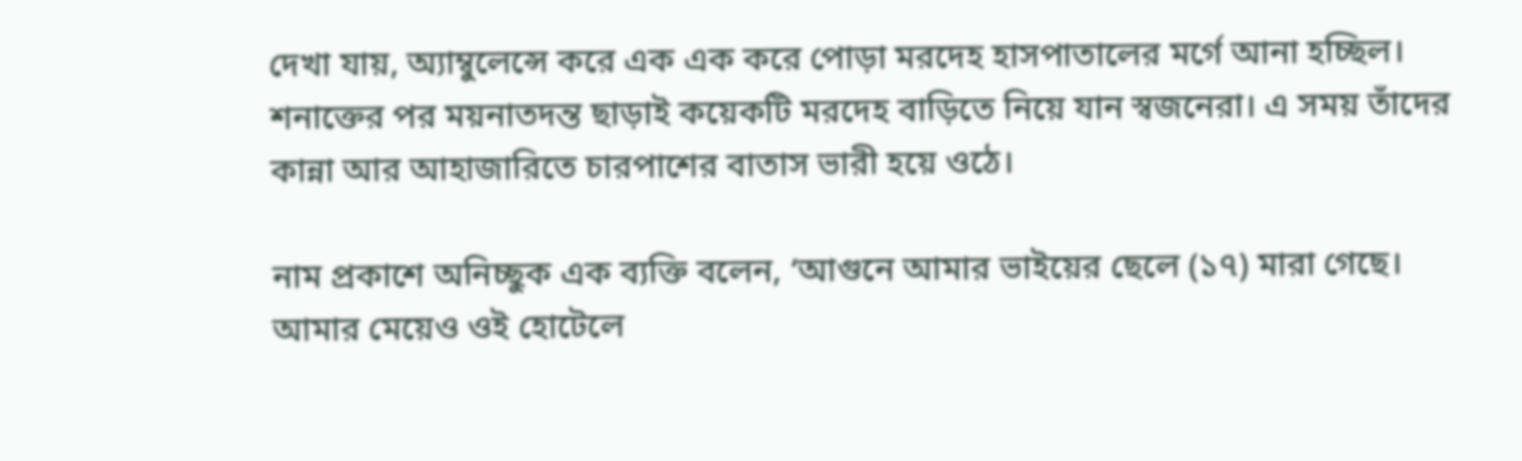দেখা যায়, অ্যাম্বুলেন্সে করে এক এক করে পোড়া মরদেহ হাসপাতালের মর্গে আনা হচ্ছিল। শনাক্তের পর ময়নাতদন্ত ছাড়াই কয়েকটি মরদেহ বাড়িতে নিয়ে যান স্বজনেরা। এ সময় তাঁদের কান্না আর আহাজারিতে চারপাশের বাতাস ভারী হয়ে ওঠে।

নাম প্রকাশে অনিচ্ছুক এক ব্যক্তি বলেন, ‘আগুনে আমার ভাইয়ের ছেলে (১৭) মারা গেছে। আমার মেয়েও ওই হোটেলে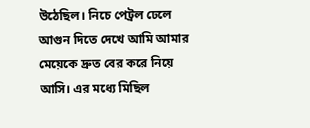উঠেছিল। নিচে পেট্রল ঢেলে আগুন দিতে দেখে আমি আমার মেয়েকে দ্রুত বের করে নিয়ে আসি। এর মধ্যে মিছিল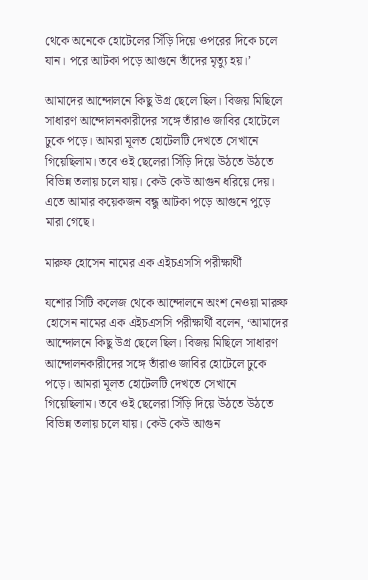থেকে অনেকে হোটেলের সিঁড়ি দিয়ে ওপরের দিকে চলে যান। পরে আটকা পড়ে আগুনে তাঁদের মৃত্যু হয়।’

আমাদের আন্দোলনে কিছু উগ্র ছেলে ছিল। বিজয় মিছিলে সাধারণ আন্দোলনকারীদের সঙ্গে তাঁরাও জাবির হোটেলে ঢুকে পড়ে। আমরা মূলত হোটেলটি দেখতে সেখানে গিয়েছিলাম। তবে ওই ছেলেরা সিঁড়ি দিয়ে উঠতে উঠতে বিভিন্ন তলায় চলে যায়। কেউ কেউ আগুন ধরিয়ে দেয়। এতে আমার কয়েকজন বন্ধু আটকা পড়ে আগুনে পুড়ে মারা গেছে।

মারুফ হোসেন নামের এক এইচএসসি পরীক্ষার্থী

যশোর সিটি কলেজ থেকে আন্দোলনে অংশ নেওয়া মারুফ হোসেন নামের এক এইচএসসি পরীক্ষার্থী বলেন, ‘আমাদের আন্দোলনে কিছু উগ্র ছেলে ছিল। বিজয় মিছিলে সাধারণ আন্দোলনকারীদের সঙ্গে তাঁরাও জাবির হোটেলে ঢুকে পড়ে। আমরা মূলত হোটেলটি দেখতে সেখানে গিয়েছিলাম। তবে ওই ছেলেরা সিঁড়ি দিয়ে উঠতে উঠতে বিভিন্ন তলায় চলে যায়। কেউ কেউ আগুন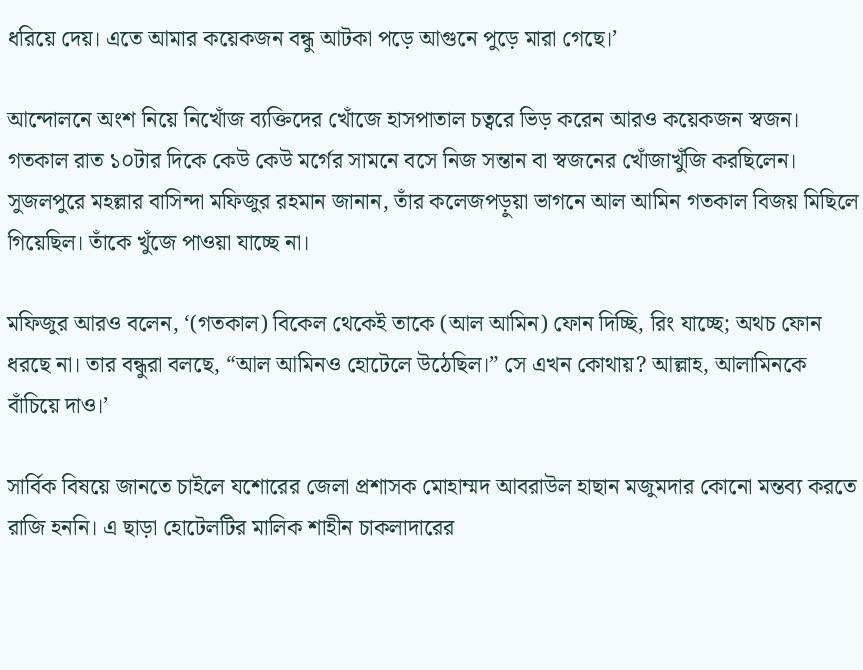ধরিয়ে দেয়। এতে আমার কয়েকজন বন্ধু আটকা পড়ে আগুনে পুড়ে মারা গেছে।’

আন্দোলনে অংশ নিয়ে নিখোঁজ ব্যক্তিদের খোঁজে হাসপাতাল চত্বরে ভিড় করেন আরও কয়েকজন স্বজন। গতকাল রাত ১০টার দিকে কেউ কেউ মর্গের সামনে বসে নিজ সন্তান বা স্বজনের খোঁজাখুঁজি করছিলেন। সুজলপুরে মহল্লার বাসিন্দা মফিজুর রহমান জানান, তাঁর কলেজপড়ুয়া ভাগনে আল আমিন গতকাল বিজয় মিছিলে গিয়েছিল। তাঁকে খুঁজে পাওয়া যাচ্ছে না।

মফিজুর আরও বলেন, ‘(গতকাল) বিকেল থেকেই তাকে (আল আমিন) ফোন দিচ্ছি, রিং যাচ্ছে; অথচ ফোন ধরছে না। তার বন্ধুরা বলছে, “আল আমিনও হোটেলে উঠেছিল।” সে এখন কোথায়? আল্লাহ, আলামিনকে বাঁচিয়ে দাও।’

সার্বিক বিষয়ে জানতে চাইলে যশোরের জেলা প্রশাসক মোহাম্মদ আবরাউল হাছান মজুমদার কোনো মন্তব্য করতে রাজি হননি। এ ছাড়া হোটেলটির মালিক শাহীন চাকলাদারের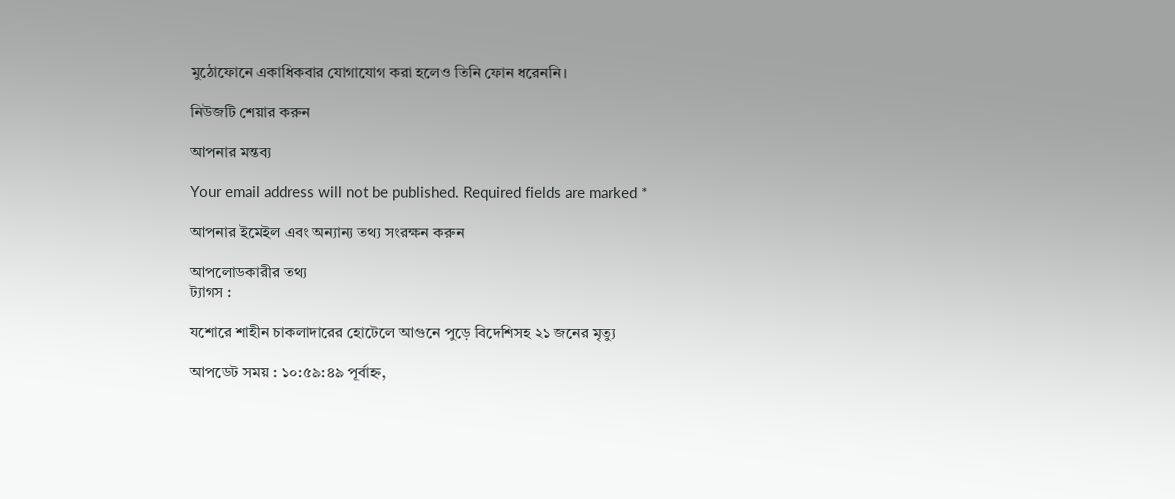মুঠোফোনে একাধিকবার যোগাযোগ করা হলেও তিনি ফোন ধরেননি।

নিউজটি শেয়ার করুন

আপনার মন্তব্য

Your email address will not be published. Required fields are marked *

আপনার ইমেইল এবং অন্যান্য তথ্য সংরক্ষন করুন

আপলোডকারীর তথ্য
ট্যাগস :

যশোরে শাহীন চাকলাদারের হোটেলে আগুনে পুড়ে বিদেশিসহ ২১ জনের মৃত্যু

আপডেট সময় : ১০:৫৯:৪৯ পূর্বাহ্ন,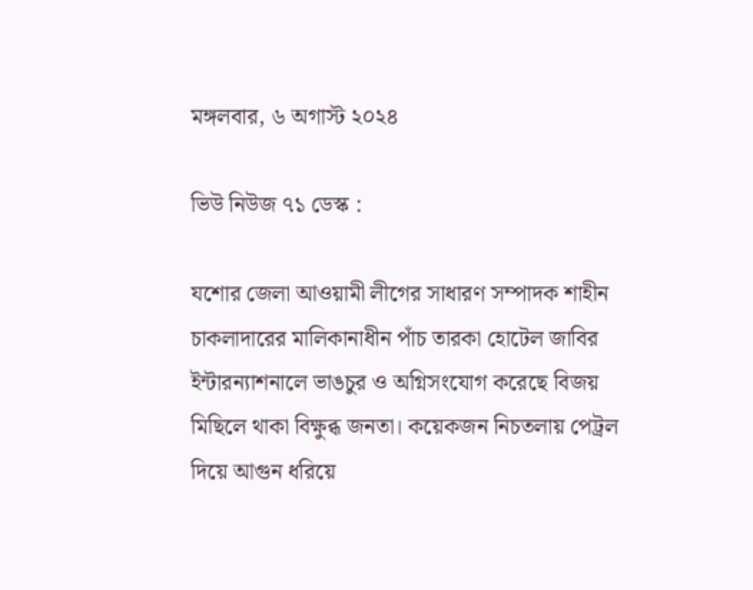মঙ্গলবার, ৬ অগাস্ট ২০২৪

ভিউ নিউজ ৭১ ডেস্ক :

যশোর জেলা আওয়ামী লীগের সাধারণ সম্পাদক শাহীন চাকলাদারের মালিকানাধীন পাঁচ তারকা হোটেল জাবির ইন্টারন্যাশনালে ভাঙচুর ও অগ্নিসংযোগ করেছে বিজয় মিছিলে থাকা বিক্ষুব্ধ জনতা। কয়েকজন নিচতলায় পেট্রল দিয়ে আগুন ধরিয়ে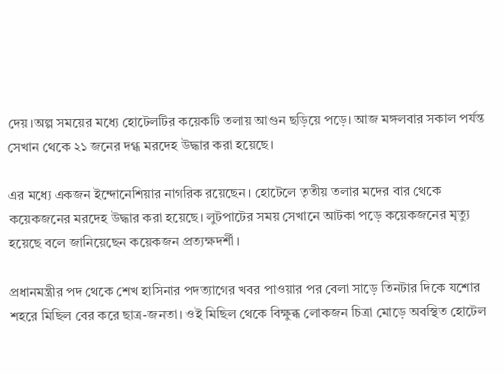দেয়।অল্প সময়ের মধ্যে হোটেলটির কয়েকটি তলায় আগুন ছড়িয়ে পড়ে। আজ মঙ্গলবার সকাল পর্যন্ত সেখান থেকে ২১ জনের দগ্ধ মরদেহ উদ্ধার করা হয়েছে।

এর মধ্যে একজন ইন্দোনেশিয়ার নাগরিক রয়েছেন। হোটেলে তৃতীয় তলার মদের বার থেকে কয়েকজনের মরদেহ উদ্ধার করা হয়েছে। লুটপাটের সময় সেখানে আটকা পড়ে কয়েকজনের মৃত্যু হয়েছে বলে জানিয়েছেন কয়েকজন প্রত্যক্ষদর্শী।

প্রধানমন্ত্রীর পদ থেকে শেখ হাসিনার পদত্যাগের খবর পাওয়ার পর বেলা সাড়ে তিনটার দিকে যশোর শহরে মিছিল বের করে ছাত্র-জনতা। ওই মিছিল থেকে বিক্ষুব্ধ লোকজন চিত্রা মোড়ে অবস্থিত হোটেল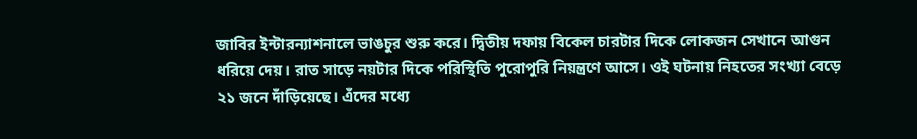জাবির ইন্টারন্যাশনালে ভাঙচুর শুরু করে। দ্বিতীয় দফায় বিকেল চারটার দিকে লোকজন সেখানে আগুন ধরিয়ে দেয়। রাত সাড়ে নয়টার দিকে পরিস্থিতি পুরোপুরি নিয়ন্ত্রণে আসে। ওই ঘটনায় নিহতের সংখ্যা বেড়ে ২১ জনে দাঁড়িয়েছে। এঁদের মধ্যে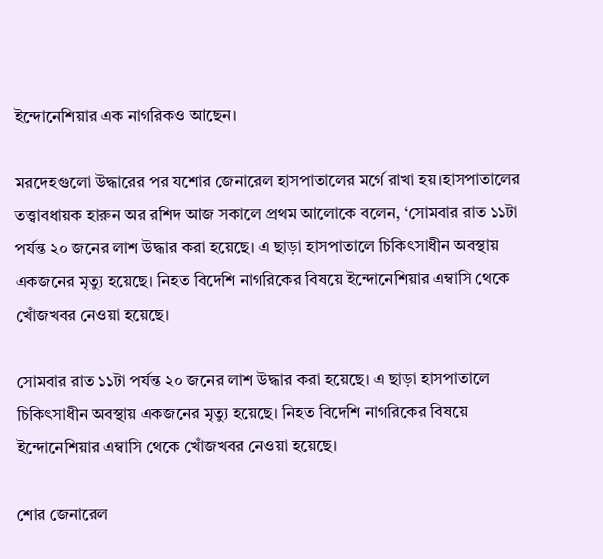ইন্দোনেশিয়ার এক নাগরিকও আছেন।

মরদেহগুলো উদ্ধারের পর যশোর জেনারেল হাসপাতালের মর্গে রাখা হয়।হাসপাতালের তত্ত্বাবধায়ক হারুন অর রশিদ আজ সকালে প্রথম আলোকে বলেন, ‘সোমবার রাত ১১টা পর্যন্ত ২০ জনের লাশ উদ্ধার করা হয়েছে। এ ছাড়া হাসপাতালে চিকিৎসাধীন অবস্থায় একজনের মৃত্যু হয়েছে। নিহত বিদেশি নাগরিকের বিষয়ে ইন্দোনেশিয়ার এম্বাসি থেকে খোঁজখবর নেওয়া হয়েছে।

সোমবার রাত ১১টা পর্যন্ত ২০ জনের লাশ উদ্ধার করা হয়েছে। এ ছাড়া হাসপাতালে চিকিৎসাধীন অবস্থায় একজনের মৃত্যু হয়েছে। নিহত বিদেশি নাগরিকের বিষয়ে ইন্দোনেশিয়ার এম্বাসি থেকে খোঁজখবর নেওয়া হয়েছে।

শোর জেনারেল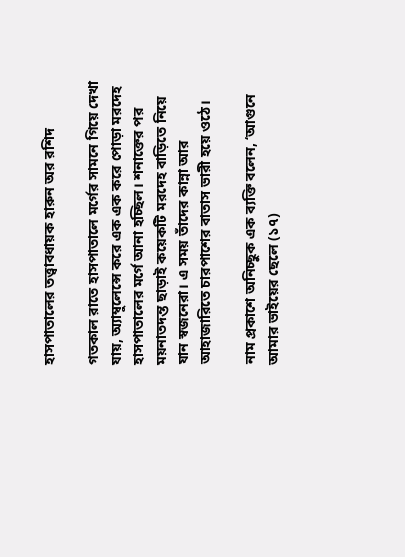হাসপাতালের তত্ত্বাবধায়ক হারুন অর রশিদ

গতকাল রাতে হাসপাতালে মর্গের সামনে গিয়ে দেখা যায়, অ্যাম্বুলেন্সে করে এক এক করে পোড়া মরদেহ হাসপাতালের মর্গে আনা হচ্ছিল। শনাক্তের পর ময়নাতদন্ত ছাড়াই কয়েকটি মরদেহ বাড়িতে নিয়ে যান স্বজনেরা। এ সময় তাঁদের কান্না আর আহাজারিতে চারপাশের বাতাস ভারী হয়ে ওঠে।

নাম প্রকাশে অনিচ্ছুক এক ব্যক্তি বলেন, ‘আগুনে আমার ভাইয়ের ছেলে (১৭)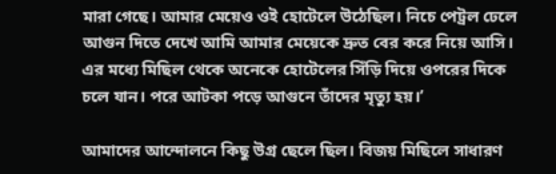মারা গেছে। আমার মেয়েও ওই হোটেলে উঠেছিল। নিচে পেট্রল ঢেলে আগুন দিতে দেখে আমি আমার মেয়েকে দ্রুত বের করে নিয়ে আসি। এর মধ্যে মিছিল থেকে অনেকে হোটেলের সিঁড়ি দিয়ে ওপরের দিকে চলে যান। পরে আটকা পড়ে আগুনে তাঁদের মৃত্যু হয়।’

আমাদের আন্দোলনে কিছু উগ্র ছেলে ছিল। বিজয় মিছিলে সাধারণ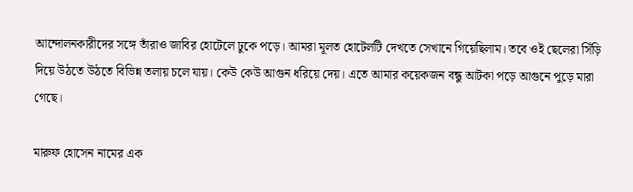আন্দোলনকারীদের সঙ্গে তাঁরাও জাবির হোটেলে ঢুকে পড়ে। আমরা মূলত হোটেলটি দেখতে সেখানে গিয়েছিলাম। তবে ওই ছেলেরা সিঁড়ি দিয়ে উঠতে উঠতে বিভিন্ন তলায় চলে যায়। কেউ কেউ আগুন ধরিয়ে দেয়। এতে আমার কয়েকজন বন্ধু আটকা পড়ে আগুনে পুড়ে মারা গেছে।

মারুফ হোসেন নামের এক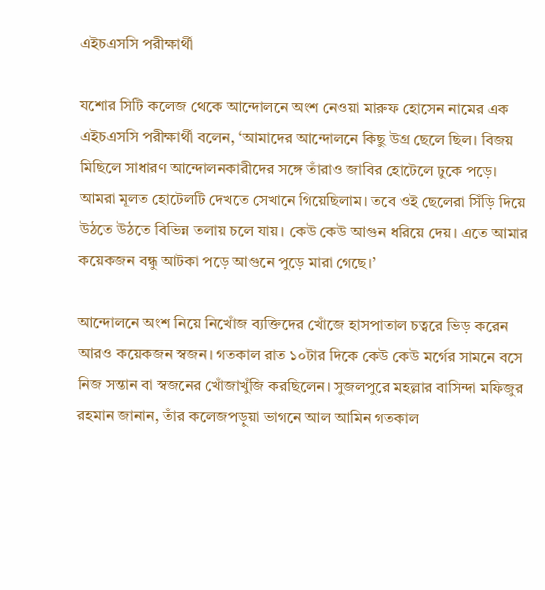এইচএসসি পরীক্ষার্থী

যশোর সিটি কলেজ থেকে আন্দোলনে অংশ নেওয়া মারুফ হোসেন নামের এক এইচএসসি পরীক্ষার্থী বলেন, ‘আমাদের আন্দোলনে কিছু উগ্র ছেলে ছিল। বিজয় মিছিলে সাধারণ আন্দোলনকারীদের সঙ্গে তাঁরাও জাবির হোটেলে ঢুকে পড়ে। আমরা মূলত হোটেলটি দেখতে সেখানে গিয়েছিলাম। তবে ওই ছেলেরা সিঁড়ি দিয়ে উঠতে উঠতে বিভিন্ন তলায় চলে যায়। কেউ কেউ আগুন ধরিয়ে দেয়। এতে আমার কয়েকজন বন্ধু আটকা পড়ে আগুনে পুড়ে মারা গেছে।’

আন্দোলনে অংশ নিয়ে নিখোঁজ ব্যক্তিদের খোঁজে হাসপাতাল চত্বরে ভিড় করেন আরও কয়েকজন স্বজন। গতকাল রাত ১০টার দিকে কেউ কেউ মর্গের সামনে বসে নিজ সন্তান বা স্বজনের খোঁজাখুঁজি করছিলেন। সুজলপুরে মহল্লার বাসিন্দা মফিজুর রহমান জানান, তাঁর কলেজপড়ুয়া ভাগনে আল আমিন গতকাল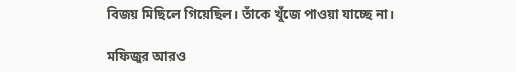বিজয় মিছিলে গিয়েছিল। তাঁকে খুঁজে পাওয়া যাচ্ছে না।

মফিজুর আরও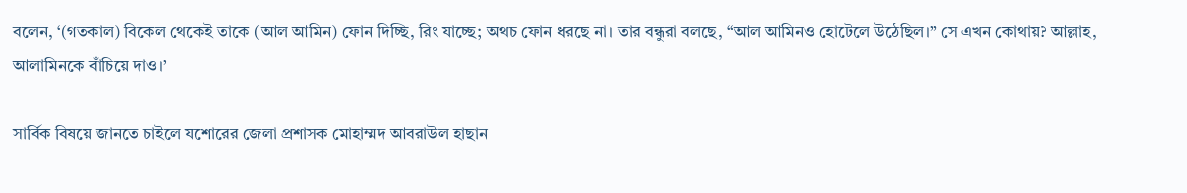বলেন, ‘(গতকাল) বিকেল থেকেই তাকে (আল আমিন) ফোন দিচ্ছি, রিং যাচ্ছে; অথচ ফোন ধরছে না। তার বন্ধুরা বলছে, “আল আমিনও হোটেলে উঠেছিল।” সে এখন কোথায়? আল্লাহ, আলামিনকে বাঁচিয়ে দাও।’

সার্বিক বিষয়ে জানতে চাইলে যশোরের জেলা প্রশাসক মোহাম্মদ আবরাউল হাছান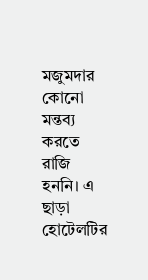মজুমদার কোনো মন্তব্য করতে রাজি হননি। এ ছাড়া হোটেলটির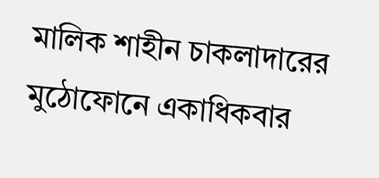মালিক শাহীন চাকলাদারের মুঠোফোনে একাধিকবার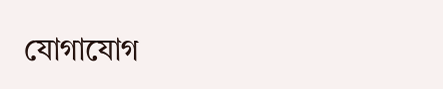যোগাযোগ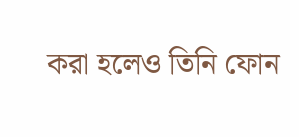করা হলেও তিনি ফোন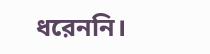ধরেননি।